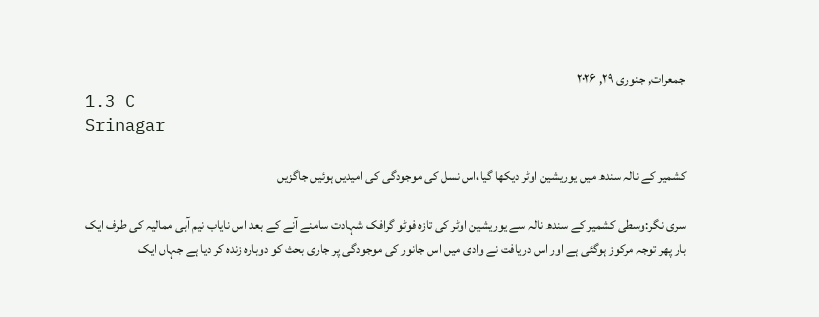جمعرات, جنوری ۲۹, ۲۰۲۶
1.3 C
Srinagar

کشمیر کے نالہ سندھ میں یوریشین اوٹر دیکھا گیا،اس نسل کی موجودگی کی امیدیں ہوئیں جاگزیں

سری نگر:وسطی کشمیر کے سندھ نالہ سے یوریشین اوٹر کی تازہ فوٹو گرافک شہادت سامنے آنے کے بعد اس نایاب نیم آبی ممالیہ کی طرف ایک بار پھر توجہ مرکوز ہوگئی ہے اور اس دریافت نے وادی میں اس جانور کی موجودگی پر جاری بحث کو دوبارہ زندہ کر دیا ہے جہاں ایک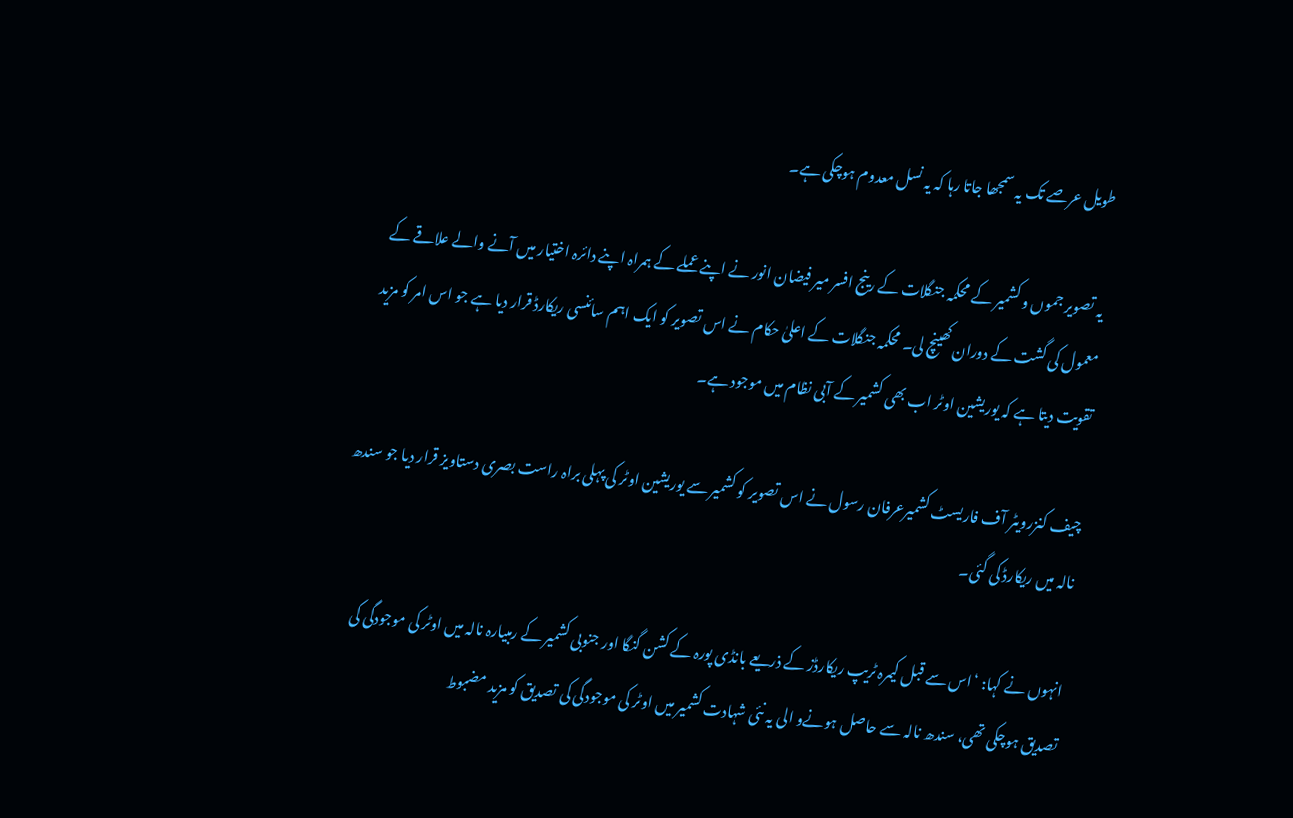طویل عرصے تک یہ سمجھا جاتا رہا کہ یہ نسل معدوم ہوچکی ہے۔

یہ تصویر جموں و کشمیر کے محکمہ جنگلات کے رینج افسر میر فیضان انور نے اپنے عملے کے ہمراہ اپنے دائرہ اختیار میں آنے والے علاقے کے معمول کی گشت کے دوران کھینچ لی۔ محکمہ جنگلات کے اعلیٰ حکام نے اس تصویر کو ایک اہم سائنسی ریکارڈ قرار دیا ہے جو اس امر کو مزید تقویت دیتا ہے کہ یوریشین اوٹر اب بھی کشمیر کے آبی نظام میں موجود ہے۔

چیف کنزرویٹر آف فاریسٹ کشمیرعرفان رسول نے اس تصویر کو کشمیر سے یوریشین اوٹر کی پہلی براہ راست بصری دستاویز قرار دیا جو سندھ نالہ میں ریکارڈ کی گئی۔

انہوں نے کہا: ‘اس سے قبل کیمرہ ٹریپ ریکارڈز کے ذریعے بانڈی پورہ کے کشن گنگا اور جنوبی کشمیر کے رمبیارہ نالہ میں اوٹر کی موجودگی کی تصدیق ہوچکی تھی، سندھ نالہ سے حاصل ہونےو الی یہ نئی شہادت کشمیر میں اوٹر کی موجودگی کی تصدیق کو مزید مضبوط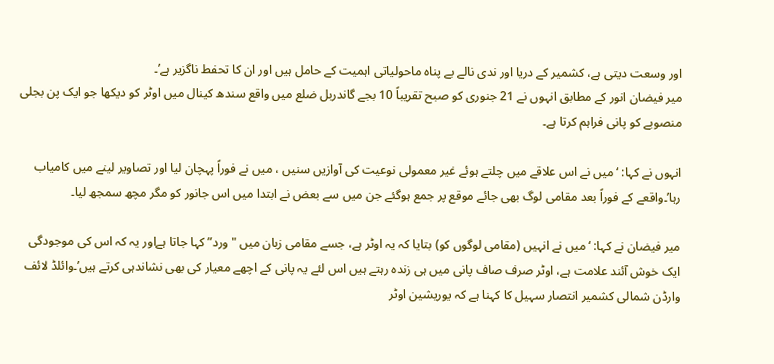اور وسعت دیتی ہے، کشمیر کے دریا اور ندی نالے بے پناہ ماحولیاتی اہمیت کے حامل ہیں اور ان کا تحفط ناگزیر ہے’۔
میر فیضان انور کے مطابق انہوں نے 21 جنوری کو صبح تقریباً 10 بجے گاندربل ضلع میں واقع سندھ کینال میں اوٹر کو دیکھا جو ایک پن بجلی منصوبے کو پانی فراہم کرتا ہے۔

انہوں نے کہا: ‘میں نے اس علاقے میں چلتے ہوئے غیر معمولی نوعیت کی آوازیں سنیں ، میں نے فوراً پہچان لیا اور تصاویر لینے میں کامیاب رہا’۔واقعے کے فوراً بعد مقامی لوگ بھی جائے موقع پر جمع ہوگئے جن میں سے بعض نے ابتدا میں اس جانور کو مگر مچھ سمجھ لیا۔

میر فیضان نے کہا: ‘میں نے انہیں (مقامی لوگوں کو) بتایا کہ یہ اوٹر ہے، جسے مقامی زبان میں "ورد” کہا جاتا ہےاور یہ کہ اس کی موجودگی ایک خوش آئند علامت ہے، اوٹر صرف صاف پانی میں ہی زندہ رہتے ہیں اس لئے یہ پانی کے اچھے معیار کی بھی نشاندہی کرتے ہیں’۔وائلڈ لائف وارڈن شمالی کشمیر انتصار سہیل کا کہنا ہے کہ یوریشین اوٹر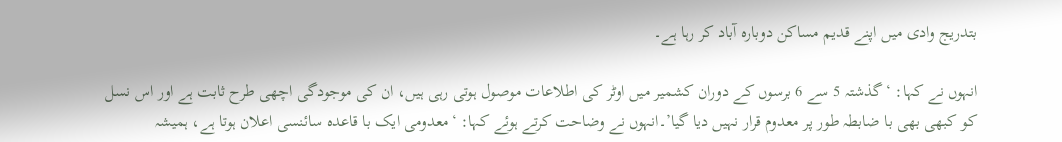بتدریج وادی میں اپنے قدیم مساکن دوبارہ آباد کر رہا ہے۔

انہوں نے کہا: ‘گذشتہ 5 سے 6 برسوں کے دوران کشمیر میں اوٹر کی اطلاعات موصول ہوتی رہی ہیں، ان کی موجودگی اچھی طرح ثابت ہے اور اس نسل کو کبھی بھی با ضابطہ طور پر معدوم قرار نہیں دیا گیا’۔انہوں نے وضاحت کرتے ہوئے کہا: ‘معدومی ایک با قاعدہ سائنسی اعلان ہوتا ہے، ہمیشہ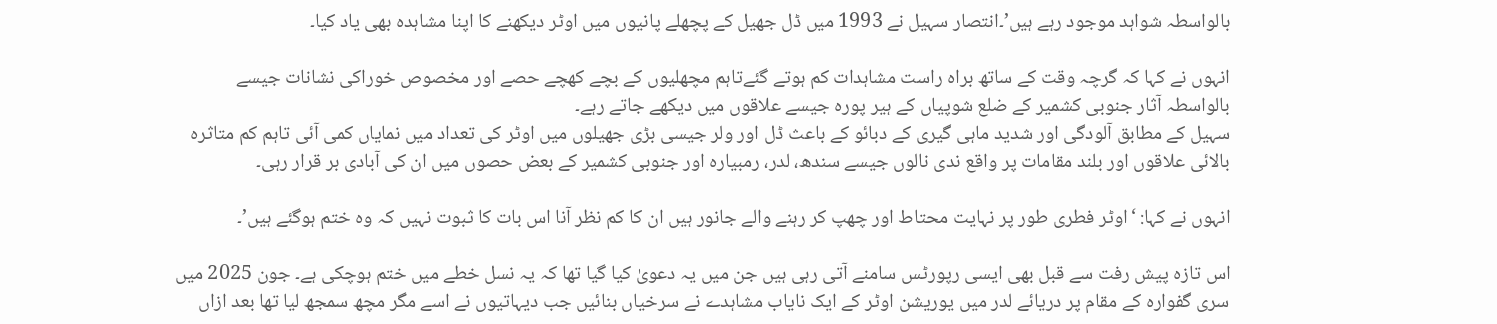بالواسطہ شواہد موجود رہے ہیں’۔انتصار سہیل نے 1993 میں ڈل جھیل کے پچھلے پانیوں میں اوٹر دیکھنے کا اپنا مشاہدہ بھی یاد کیا۔

انہوں نے کہا کہ گرچہ وقت کے ساتھ براہ راست مشاہدات کم ہوتے گئےتاہم مچھلیوں کے بچے کھچے حصے اور مخصوص خوراکی نشانات جیسے بالواسطہ آثار جنوبی کشمیر کے ضلع شوپیاں کے ہیر پورہ جیسے علاقوں میں دیکھے جاتے رہے۔
سہیل کے مطابق آلودگی اور شدید ماہی گیری کے دبائو کے باعث ڈل اور ولر جیسی بڑی جھیلوں میں اوٹر کی تعداد میں نمایاں کمی آئی تاہم کم متاثرہ بالائی علاقوں اور بلند مقامات پر واقع ندی نالوں جیسے سندھ، لدر، رمبیارہ اور جنوبی کشمیر کے بعض حصوں میں ان کی آبادی بر قرار رہی۔

انہوں نے کہا: ‘اوٹر فطری طور پر نہایت محتاط اور چھپ کر رہنے والے جانور ہیں ان کا کم نظر آنا اس بات کا ثبوت نہیں کہ وہ ختم ہوگئے ہیں’۔

اس تازہ پیش رفت سے قبل بھی ایسی رپورٹس سامنے آتی رہی ہیں جن میں یہ دعویٰ کیا گیا تھا کہ یہ نسل خطے میں ختم ہوچکی ہے۔ جون 2025 میں سری گفوارہ کے مقام پر دریائے لدر میں یوریشن اوٹر کے ایک نایاب مشاہدے نے سرخیاں بنائیں جب دیہاتیوں نے اسے مگر مچھ سمجھ لیا تھا بعد ازاں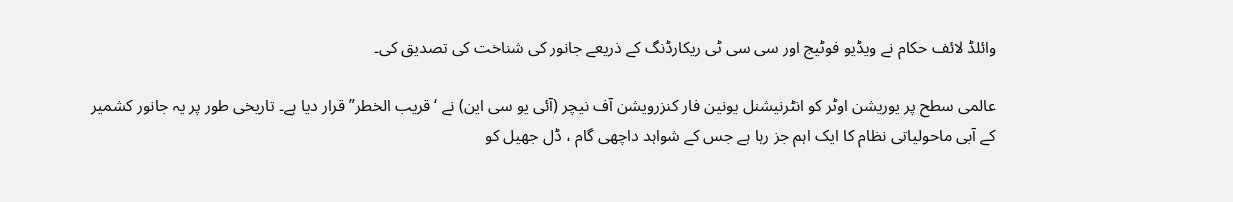وائلڈ لائف حکام نے ویڈیو فوٹیج اور سی سی ٹی ریکارڈنگ کے ذریعے جانور کی شناخت کی تصدیق کی۔

عالمی سطح پر یوریشن اوٹر کو انٹرنیشنل یونین فار کنزرویشن آف نیچر (آئی یو سی این) نے ‘قریب الخطر” قرار دیا ہے۔ تاریخی طور پر یہ جانور کشمیر کے آبی ماحولیاتی نظام کا ایک اہم جز رہا ہے جس کے شواہد داچھی گام ، ڈل جھیل کو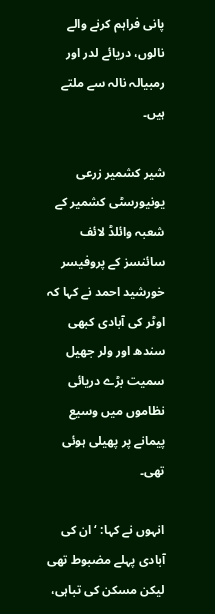پانی فراہم کرنے والے نالوں، دریائے لدر اور رمبیالہ نالہ سے ملتے ہیں۔

شیر کشمیر زرعی یونیورسٹی کشمیر کے شعبہ وائلڈ لائف سائنسز کے پروفیسر خورشید احمد نے کہا کہ اوٹر کی آبادی کبھی سندھ اور ولر جھیل سمیت بڑے دریائی نظاموں میں وسیع پیمانے پر پھیلی ہوئی تھی۔

انہوں نے کہا: ‘ان کی آبادی پہلے مضبوط تھی لیکن مسکن کی تباہی،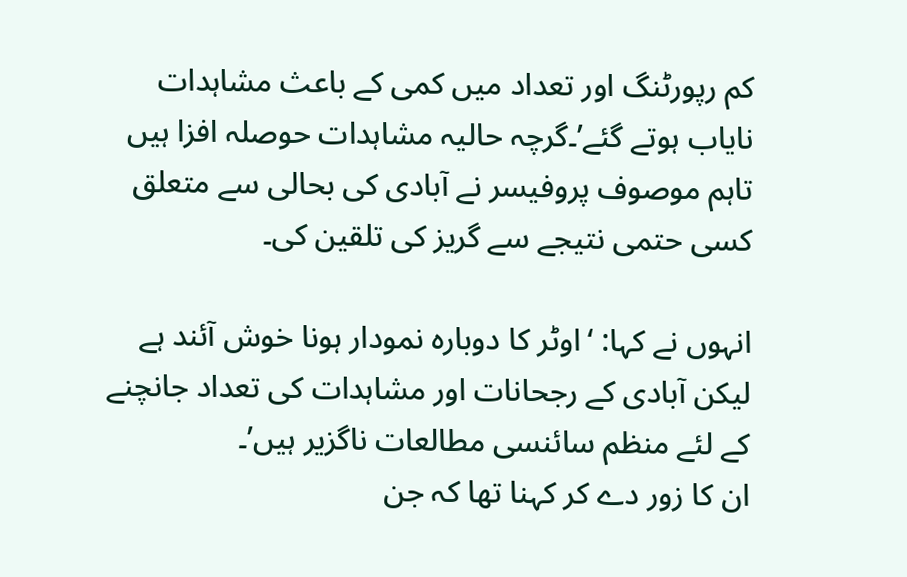کم رپورٹنگ اور تعداد میں کمی کے باعث مشاہدات نایاب ہوتے گئے’۔گرچہ حالیہ مشاہدات حوصلہ افزا ہیں تاہم موصوف پروفیسر نے آبادی کی بحالی سے متعلق کسی حتمی نتیجے سے گریز کی تلقین کی۔

انہوں نے کہا: ‘اوٹر کا دوبارہ نمودار ہونا خوش آئند ہے لیکن آبادی کے رجحانات اور مشاہدات کی تعداد جانچنے کے لئے منظم سائنسی مطالعات ناگزیر ہیں’۔
ان کا زور دے کر کہنا تھا کہ جن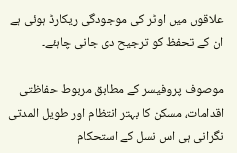علاقوں میں اوٹر کی موجودگی ریکارڈ ہوئی ہے ان کے تحفظ کو ترجیح دی جانی چاہئے۔

موصوف پروفیسر کے مطابق مربوط حفاظتی اقدامات، مسکن کا بہتر انتظام اور طویل المدتی نگرانی ہی اس نسل کے استحکام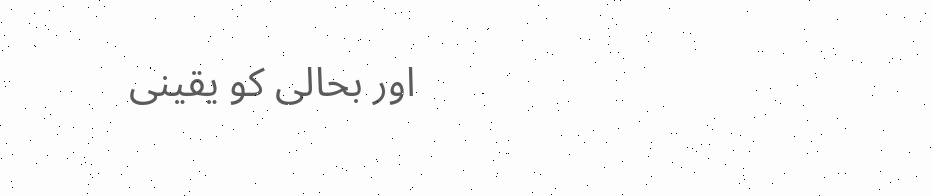اور بحالی کو یقینی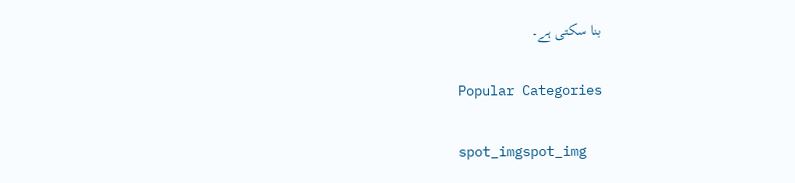بنا سکتی ہے۔

Popular Categories

spot_imgspot_img